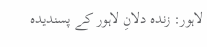لاہور: زندہ دلانِ لاہور کے پسندیدہ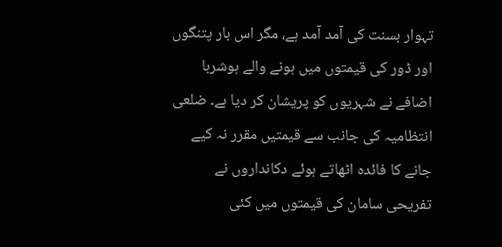تہوار بسنت کی آمد آمد ہے، مگر اس بار پتنگوں اور ڈور کی قیمتوں میں ہونے والے ہوشربا اضافے نے شہریوں کو پریشان کر دیا ہے۔ ضلعی انتظامیہ کی جانب سے قیمتیں مقرر نہ کیے جانے کا فائدہ اٹھاتے ہوئے دکانداروں نے تفریحی سامان کی قیمتوں میں کئی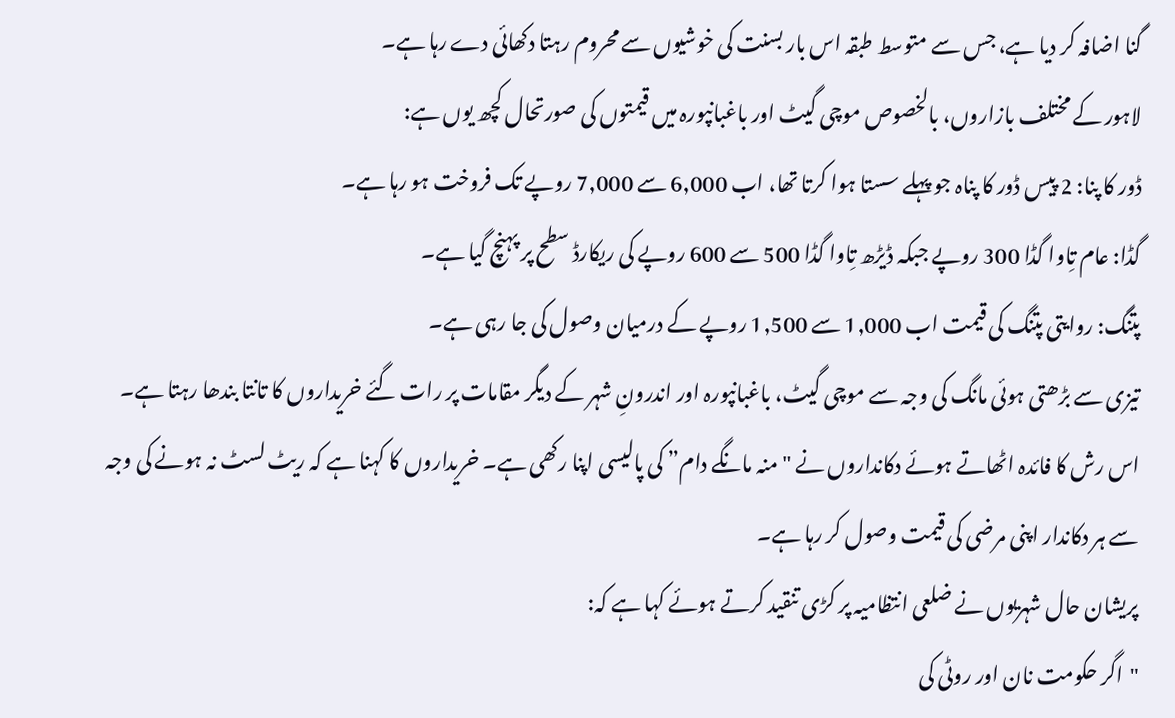گنا اضافہ کر دیا ہے، جس سے متوسط طبقہ اس بار بسنت کی خوشیوں سے محروم رہتا دکھائی دے رہا ہے۔
لاہور کے مختلف بازاروں، بالخصوص موچی گیٹ اور باغبانپورہ میں قیمتوں کی صورتحال کچھ یوں ہے:
ڈور کا پنا: 2 پیس ڈور کا پناہ جو پہلے سستا ہوا کرتا تھا، اب 6,000 سے 7,000 روپے تک فروخت ہو رہا ہے۔
گڈا: عام تِاوا گڈا 300 روپے جبکہ ڈیڑھ تِاوا گڈا 500 سے 600 روپے کی ریکارڈ سطح پر پہنچ گیا ہے۔
پتنگ: روایتی پتنگ کی قیمت اب 1,000 سے 1,500 روپے کے درمیان وصول کی جا رہی ہے۔
تیزی سے بڑھتی ہوئی مانگ کی وجہ سے موچی گیٹ، باغبانپورہ اور اندرونِ شہر کے دیگر مقامات پر رات گئے خریداروں کا تانتا بندھا رہتا ہے۔ اس رش کا فائدہ اٹھاتے ہوئے دکانداروں نے "منہ مانگے دام” کی پالیسی اپنا رکھی ہے۔ خریداروں کا کہنا ہے کہ ریٹ لسٹ نہ ہونے کی وجہ سے ہر دکاندار اپنی مرضی کی قیمت وصول کر رہا ہے۔
پریشان حال شہریوں نے ضلعی انتظامیہ پر کڑی تنقید کرتے ہوئے کہا ہے کہ:
"اگر حکومت نان اور روٹی کی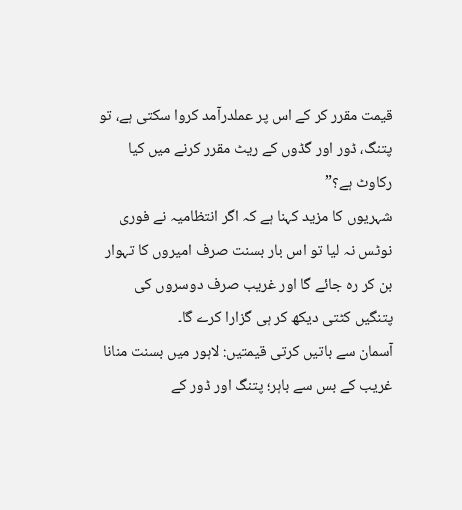قیمت مقرر کر کے اس پر عملدرآمد کروا سکتی ہے، تو پتنگ، ڈور اور گڈوں کے ریٹ مقرر کرنے میں کیا رکاوٹ ہے؟”
شہریوں کا مزید کہنا ہے کہ اگر انتظامیہ نے فوری نوٹس نہ لیا تو اس بار بسنت صرف امیروں کا تہوار بن کر رہ جائے گا اور غریب صرف دوسروں کی پتنگیں کٹتی دیکھ کر ہی گزارا کرے گا۔
آسمان سے باتیں کرتی قیمتیں: لاہور میں بسنت منانا غریب کے بس سے باہر؛ پتنگ اور ڈور کے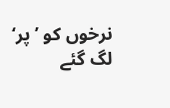نرخوں کو ’پر‘ لگ گئے